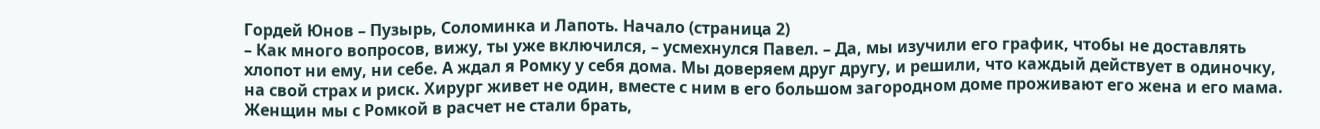Гордей Юнов – Пузырь, Соломинка и Лапоть. Начало (страница 2)
– Как много вопросов, вижу, ты уже включился, – усмехнулся Павел. – Да, мы изучили его график, чтобы не доставлять хлопот ни ему, ни себе. А ждал я Ромку у себя дома. Мы доверяем друг другу, и решили, что каждый действует в одиночку, на свой страх и риск. Хирург живет не один, вместе с ним в его большом загородном доме проживают его жена и его мама. Женщин мы с Ромкой в расчет не стали брать,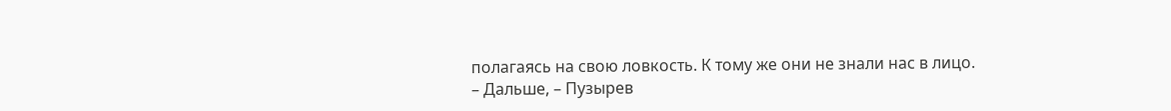полагаясь на свою ловкость. К тому же они не знали нас в лицо.
– Дальше, – Пузырев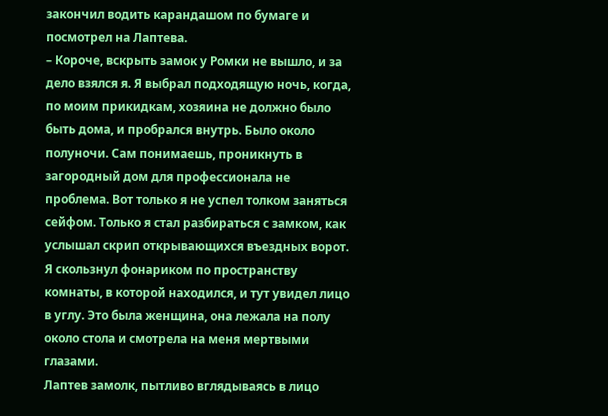закончил водить карандашом по бумаге и посмотрел на Лаптева.
– Короче, вскрыть замок у Ромки не вышло, и за дело взялся я. Я выбрал подходящую ночь, когда, по моим прикидкам, хозяина не должно было быть дома, и пробрался внутрь. Было около полуночи. Сам понимаешь, проникнуть в загородный дом для профессионала не проблема. Вот только я не успел толком заняться сейфом. Только я стал разбираться с замком, как услышал скрип открывающихся въездных ворот. Я скользнул фонариком по пространству комнаты, в которой находился, и тут увидел лицо в углу. Это была женщина, она лежала на полу около стола и смотрела на меня мертвыми глазами.
Лаптев замолк, пытливо вглядываясь в лицо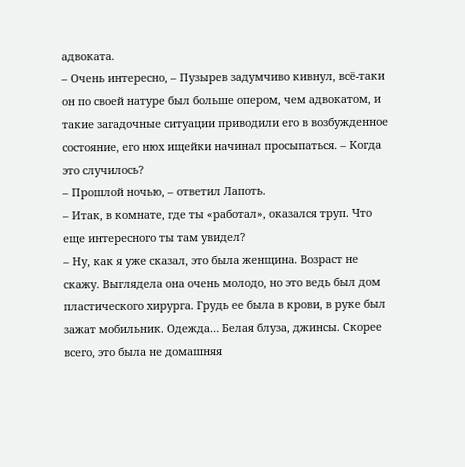адвоката.
– Очень интересно, – Пузырев задумчиво кивнул, всё-таки он по своей натуре был больше опером, чем адвокатом, и такие загадочные ситуации приводили его в возбужденное состояние, его нюх ищейки начинал просыпаться. – Когда это случилось?
– Прошлой ночью, – ответил Лапоть.
– Итак, в комнате, где ты «работал», оказался труп. Что еще интересного ты там увидел?
– Ну, как я уже сказал, это была женщина. Возраст не скажу. Выглядела она очень молодо, но это ведь был дом пластического хирурга. Грудь ее была в крови, в руке был зажат мобильник. Одежда… Белая блуза, джинсы. Скорее всего, это была не домашняя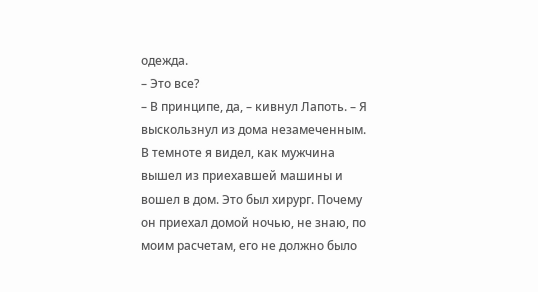одежда.
– Это все?
– В принципе, да, – кивнул Лапоть. – Я выскользнул из дома незамеченным. В темноте я видел, как мужчина вышел из приехавшей машины и вошел в дом. Это был хирург. Почему он приехал домой ночью, не знаю, по моим расчетам, его не должно было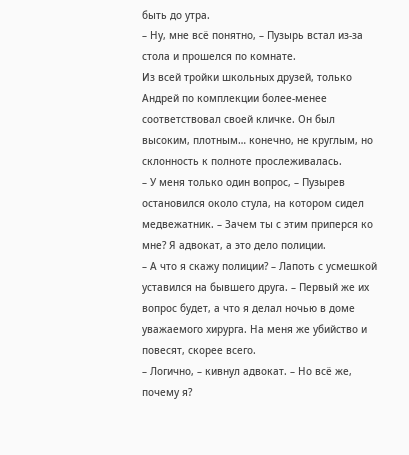быть до утра.
– Ну, мне всё понятно, – Пузырь встал из-за стола и прошелся по комнате.
Из всей тройки школьных друзей, только Андрей по комплекции более-менее соответствовал своей кличке. Он был высоким, плотным… конечно, не круглым, но склонность к полноте прослеживалась.
– У меня только один вопрос, – Пузырев остановился около стула, на котором сидел медвежатник. – Зачем ты с этим приперся ко мне? Я адвокат, а это дело полиции.
– А что я скажу полиции? – Лапоть с усмешкой уставился на бывшего друга. – Первый же их вопрос будет, а что я делал ночью в доме уважаемого хирурга. На меня же убийство и повесят, скорее всего.
– Логично, – кивнул адвокат. – Но всё же, почему я?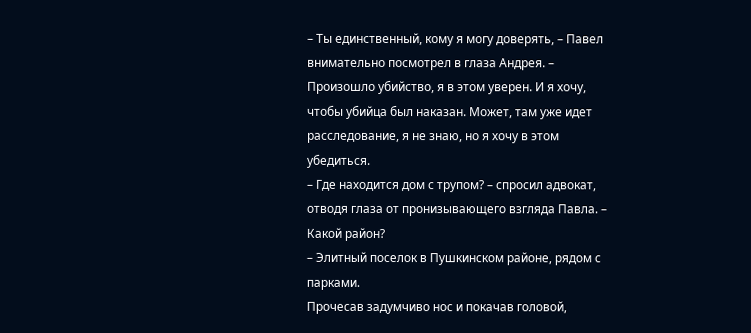– Ты единственный, кому я могу доверять, – Павел внимательно посмотрел в глаза Андрея. – Произошло убийство, я в этом уверен. И я хочу, чтобы убийца был наказан. Может, там уже идет расследование, я не знаю, но я хочу в этом убедиться.
– Где находится дом с трупом? – спросил адвокат, отводя глаза от пронизывающего взгляда Павла. – Какой район?
– Элитный поселок в Пушкинском районе, рядом с парками.
Прочесав задумчиво нос и покачав головой,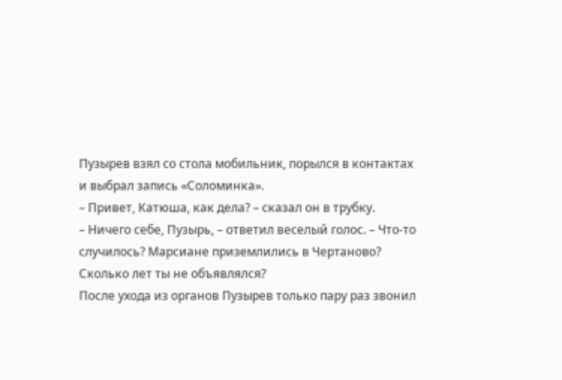Пузырев взял со стола мобильник, порылся в контактах и выбрал запись «Соломинка».
– Привет, Катюша, как дела? – сказал он в трубку.
– Ничего себе, Пузырь, – ответил веселый голос. – Что-то случилось? Марсиане приземлились в Чертаново? Сколько лет ты не объявлялся?
После ухода из органов Пузырев только пару раз звонил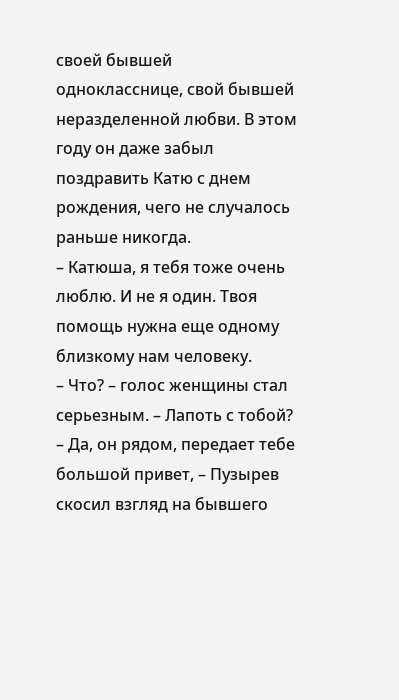своей бывшей однокласснице, свой бывшей неразделенной любви. В этом году он даже забыл поздравить Катю с днем рождения, чего не случалось раньше никогда.
– Катюша, я тебя тоже очень люблю. И не я один. Твоя помощь нужна еще одному близкому нам человеку.
– Что? – голос женщины стал серьезным. – Лапоть с тобой?
– Да, он рядом, передает тебе большой привет, – Пузырев скосил взгляд на бывшего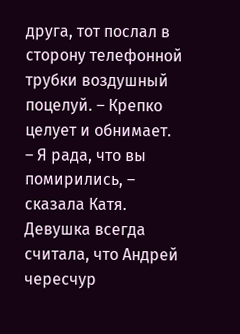друга, тот послал в сторону телефонной трубки воздушный поцелуй. – Крепко целует и обнимает.
– Я рада, что вы помирились, – сказала Катя.
Девушка всегда считала, что Андрей чересчур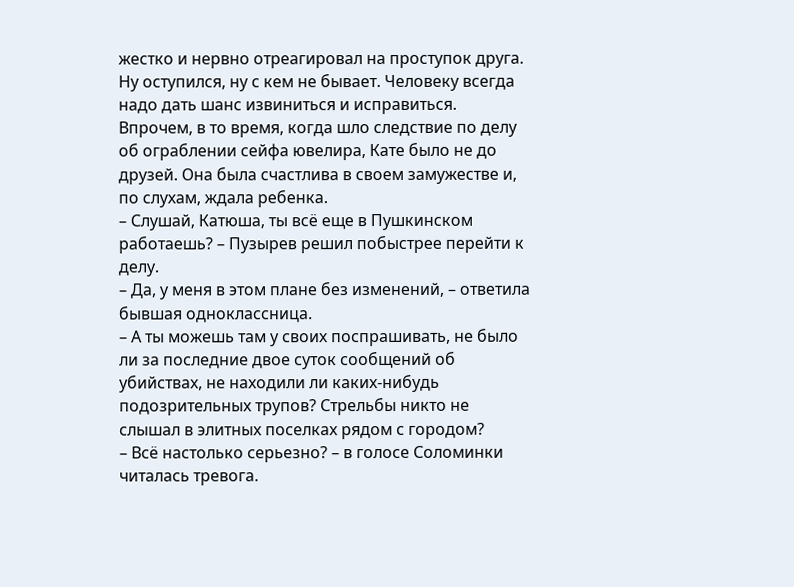жестко и нервно отреагировал на проступок друга. Ну оступился, ну с кем не бывает. Человеку всегда надо дать шанс извиниться и исправиться. Впрочем, в то время, когда шло следствие по делу об ограблении сейфа ювелира, Кате было не до друзей. Она была счастлива в своем замужестве и, по слухам, ждала ребенка.
– Слушай, Катюша, ты всё еще в Пушкинском работаешь? – Пузырев решил побыстрее перейти к делу.
– Да, у меня в этом плане без изменений, – ответила бывшая одноклассница.
– А ты можешь там у своих поспрашивать, не было ли за последние двое суток сообщений об убийствах, не находили ли каких-нибудь подозрительных трупов? Стрельбы никто не слышал в элитных поселках рядом с городом?
– Всё настолько серьезно? – в голосе Соломинки читалась тревога.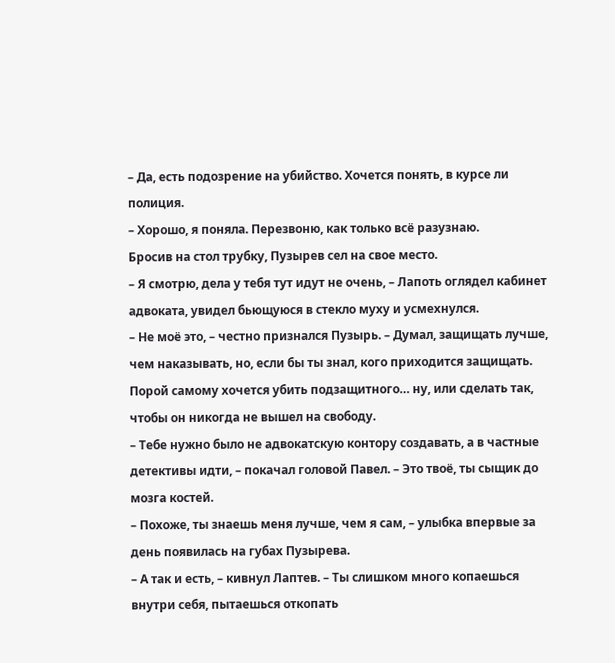– Да, есть подозрение на убийство. Хочется понять, в курсе ли полиция.
– Хорошо, я поняла. Перезвоню, как только всё разузнаю.
Бросив на стол трубку, Пузырев сел на свое место.
– Я смотрю, дела у тебя тут идут не очень, – Лапоть оглядел кабинет адвоката, увидел бьющуюся в стекло муху и усмехнулся.
– Не моё это, – честно признался Пузырь. – Думал, защищать лучше, чем наказывать, но, если бы ты знал, кого приходится защищать. Порой самому хочется убить подзащитного… ну, или сделать так, чтобы он никогда не вышел на свободу.
– Тебе нужно было не адвокатскую контору создавать, а в частные детективы идти, – покачал головой Павел. – Это твоё, ты сыщик до мозга костей.
– Похоже, ты знаешь меня лучше, чем я сам, – улыбка впервые за день появилась на губах Пузырева.
– А так и есть, – кивнул Лаптев. – Ты слишком много копаешься внутри себя, пытаешься откопать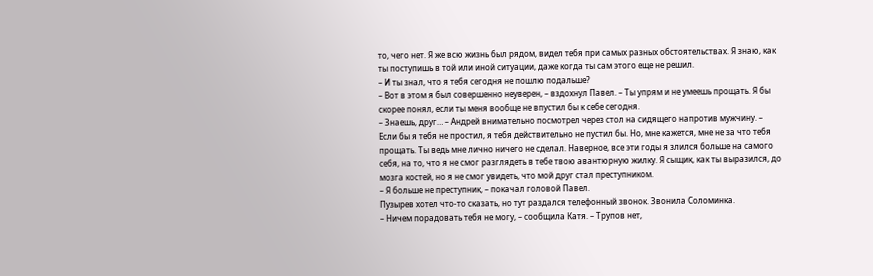то, чего нет. Я же всю жизнь был рядом, видел тебя при самых разных обстоятельствах. Я знаю, как ты поступишь в той или иной ситуации, даже когда ты сам этого еще не решил.
– И ты знал, что я тебя сегодня не пошлю подальше?
– Вот в этом я был совершенно неуверен, – вздохнул Павел. – Ты упрям и не умеешь прощать. Я бы скорее понял, если ты меня вообще не впустил бы к себе сегодня.
– Знаешь, друг… – Андрей внимательно посмотрел через стол на сидящего напротив мужчину. – Если бы я тебя не простил, я тебя действительно не пустил бы. Но, мне кажется, мне не за что тебя прощать. Ты ведь мне лично ничего не сделал. Наверное, все эти годы я злился больше на самого себя, на то, что я не смог разглядеть в тебе твою авантюрную жилку. Я сыщик, как ты выразился, до мозга костей, но я не смог увидеть, что мой друг стал преступником.
– Я больше не преступник, – покачал головой Павел.
Пузырев хотел что-то сказать, но тут раздался телефонный звонок. Звонила Соломинка.
– Ничем порадовать тебя не могу, – сообщила Катя. – Трупов нет,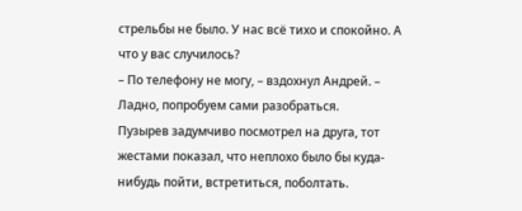стрельбы не было. У нас всё тихо и спокойно. А что у вас случилось?
– По телефону не могу, – вздохнул Андрей. – Ладно, попробуем сами разобраться.
Пузырев задумчиво посмотрел на друга, тот жестами показал, что неплохо было бы куда-нибудь пойти, встретиться, поболтать.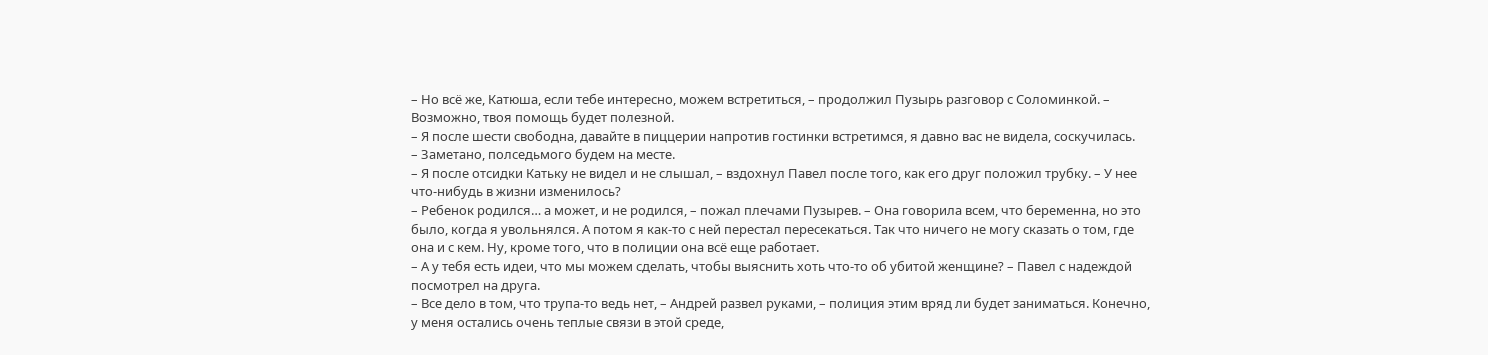– Но всё же, Катюша, если тебе интересно, можем встретиться, – продолжил Пузырь разговор с Соломинкой. – Возможно, твоя помощь будет полезной.
– Я после шести свободна, давайте в пиццерии напротив гостинки встретимся, я давно вас не видела, соскучилась.
– Заметано, полседьмого будем на месте.
– Я после отсидки Катьку не видел и не слышал, – вздохнул Павел после того, как его друг положил трубку. – У нее что-нибудь в жизни изменилось?
– Ребенок родился… а может, и не родился, – пожал плечами Пузырев. – Она говорила всем, что беременна, но это было, когда я увольнялся. А потом я как-то с ней перестал пересекаться. Так что ничего не могу сказать о том, где она и с кем. Ну, кроме того, что в полиции она всё еще работает.
– А у тебя есть идеи, что мы можем сделать, чтобы выяснить хоть что-то об убитой женщине? – Павел с надеждой посмотрел на друга.
– Все дело в том, что трупа-то ведь нет, – Андрей развел руками, – полиция этим вряд ли будет заниматься. Конечно, у меня остались очень теплые связи в этой среде,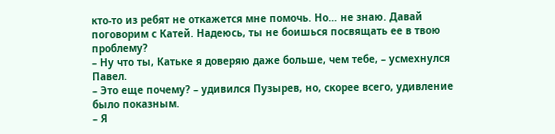кто-то из ребят не откажется мне помочь. Но… не знаю. Давай поговорим с Катей. Надеюсь, ты не боишься посвящать ее в твою проблему?
– Ну что ты, Катьке я доверяю даже больше, чем тебе, – усмехнулся Павел.
– Это еще почему? – удивился Пузырев, но, скорее всего, удивление было показным.
– Я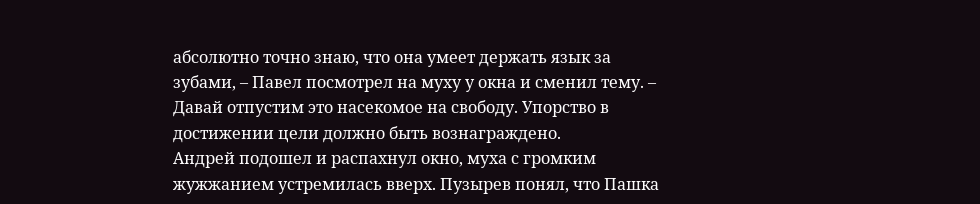абсолютно точно знаю, что она умеет держать язык за зубами, – Павел посмотрел на муху у окна и сменил тему. – Давай отпустим это насекомое на свободу. Упорство в достижении цели должно быть вознаграждено.
Андрей подошел и распахнул окно, муха с громким жужжанием устремилась вверх. Пузырев понял, что Пашка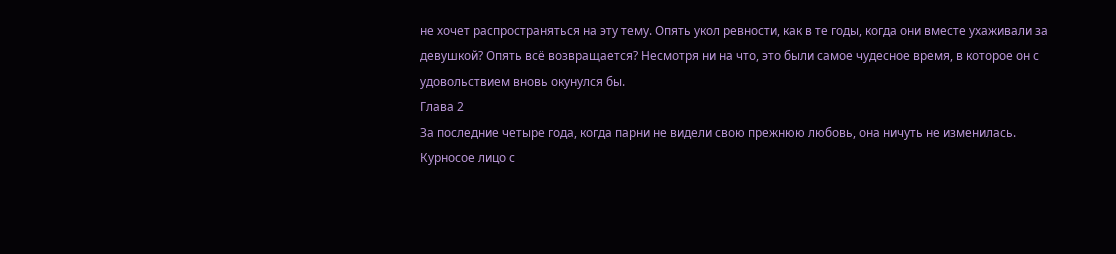не хочет распространяться на эту тему. Опять укол ревности, как в те годы, когда они вместе ухаживали за девушкой? Опять всё возвращается? Несмотря ни на что, это были самое чудесное время, в которое он с удовольствием вновь окунулся бы.
Глава 2
За последние четыре года, когда парни не видели свою прежнюю любовь, она ничуть не изменилась. Курносое лицо с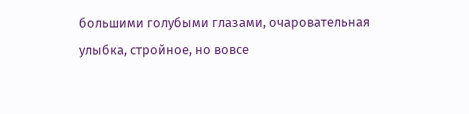большими голубыми глазами, очаровательная улыбка, стройное, но вовсе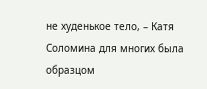не худенькое тело, – Катя Соломина для многих была образцом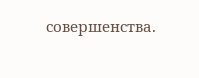совершенства.